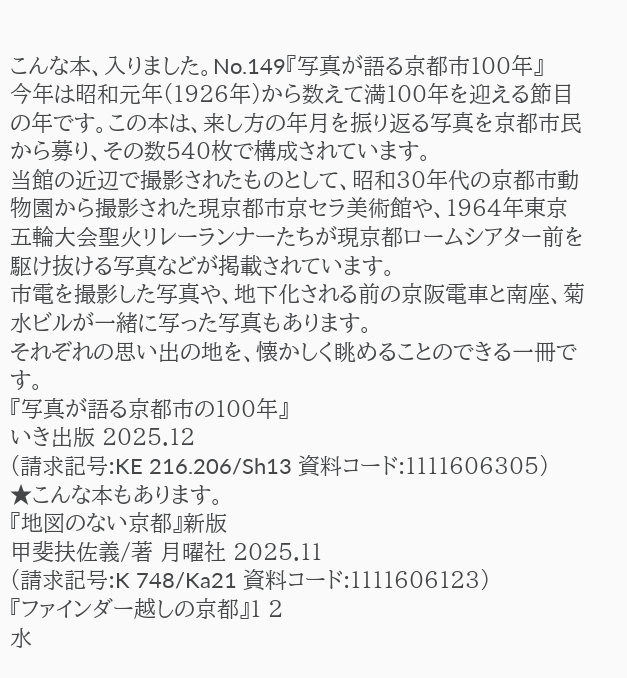こんな本、入りました。No.149『写真が語る京都市100年』
今年は昭和元年(1926年)から数えて満100年を迎える節目の年です。この本は、来し方の年月を振り返る写真を京都市民から募り、その数540枚で構成されています。
当館の近辺で撮影されたものとして、昭和30年代の京都市動物園から撮影された現京都市京セラ美術館や、1964年東京五輪大会聖火リレーランナーたちが現京都ロームシアター前を駆け抜ける写真などが掲載されています。
市電を撮影した写真や、地下化される前の京阪電車と南座、菊水ビルが一緒に写った写真もあります。
それぞれの思い出の地を、懐かしく眺めることのできる一冊です。
『写真が語る京都市の100年』
いき出版 2025.12
(請求記号:KE 216.206/Sh13 資料コード:1111606305)
★こんな本もあります。
『地図のない京都』新版
甲斐扶佐義/著 月曜社 2025.11
(請求記号:K 748/Ka21 資料コード:1111606123)
『ファインダー越しの京都』1 2
水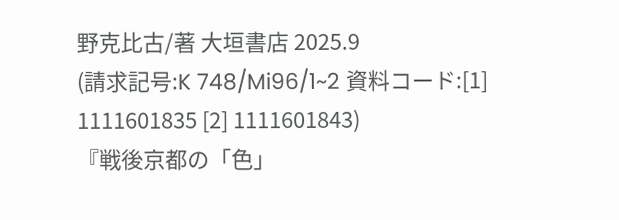野克比古/著 大垣書店 2025.9
(請求記号:K 748/Mi96/1~2 資料コード:[1] 1111601835 [2] 1111601843)
『戦後京都の「色」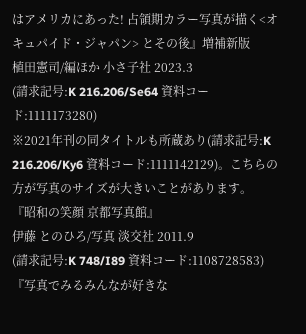はアメリカにあった! 占領期カラー写真が描く<オキュパイド・ジャパン> とその後』増補新版
植田憲司/編ほか 小さ子社 2023.3
(請求記号:K 216.206/Se64 資料コード:1111173280)
※2021年刊の同タイトルも所蔵あり(請求記号:K 216.206/Ky6 資料コード:1111142129)。こちらの方が写真のサイズが大きいことがあります。
『昭和の笑顔 京都写真館』
伊藤 とのひろ/写真 淡交社 2011.9
(請求記号:K 748/I89 資料コード:1108728583)
『写真でみるみんなが好きな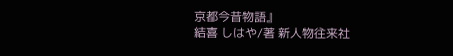京都今昔物語』
結喜 しはや/著 新人物往来社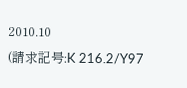2010.10
(請求記号:K 216.2/Y97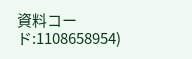資料コード:1108658954)